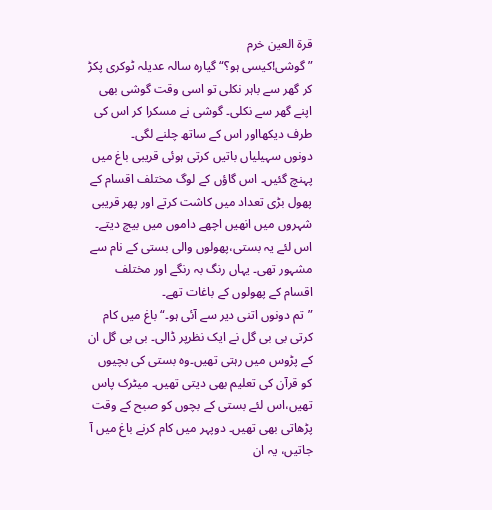قرۃ العین خرم
”گوشی!کیسی ہو؟“گیارہ سالہ عدیلہ ٹوکری پکڑ کر گھر سے باہر نکلی تو اسی وقت گوشی بھی اپنے گھر سے نکلی۔ گوشی نے مسکرا کر اس کی طرف دیکھااور اس کے ساتھ چلنے لگی۔
دونوں سہیلیاں باتیں کرتی ہوئی قریبی باغ میں پہنچ گئیں۔ اس گاؤں کے لوگ مختلف اقسام کے پھول بڑی تعداد میں کاشت کرتے اور پھر قریبی شہروں میں انھیں اچھے داموں میں بیچ دیتے۔ اس لئے یہ بستی،پھولوں والی بستی کے نام سے مشہور تھی۔ یہاں رنگ بہ رنگے اور مختلف اقسام کے پھولوں کے باغات تھے۔
”تم دونوں اتنی دیر سے آئی ہو۔“باغ میں کام کرتی بی بی گل نے ایک نظرپر ڈالی۔ بی بی گل ان کے پڑوس میں رہتی تھیں۔وہ بستی کی بچیوں کو قرآن کی تعلیم بھی دیتی تھیں۔ میٹرک پاس تھیں،اس لئے بستی کے بچوں کو صبح کے وقت پڑھاتی بھی تھیں۔ دوپہر میں کام کرنے باغ میں آ جاتیں، یہ ان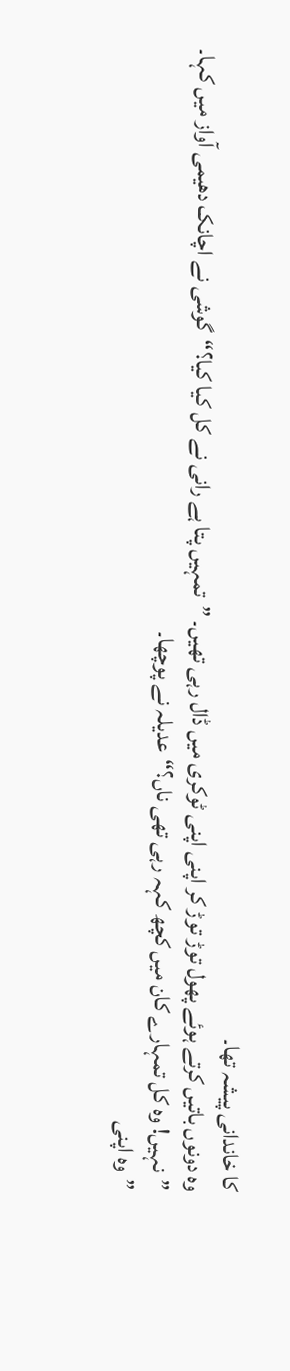کا خاندانی پیشہ تھا۔
وہ دونوں باتیں کرتے ہوئے پھول توڑ توڑ کر اپنی اپنی ٹوکری میں ڈال رہی تھیں۔ ”تمہیں پتا ہے رانی نے کل کیا کیا؟“گوشی نے اچانک دھیمی آواز میں کہا۔
”نہیں! وہ کل تمہارے کان میں کچھ کہہ رہی تھی ناں؟“عدیلہ نے پوچھا۔
”وہ اپنی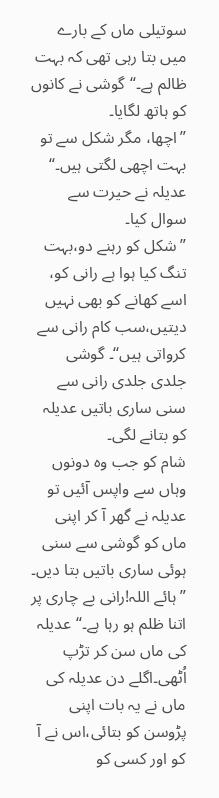سوتیلی ماں کے بارے میں بتا رہی تھی کہ بہت ظالم ہے۔“گوشی نے کانوں کو ہاتھ لگایا۔
”اچھا، مگر شکل سے تو بہت اچھی لگتی ہیں۔“ عدیلہ نے حیرت سے سوال کیا۔
”شکل کو رہنے دو،بہت تنگ کیا ہوا ہے رانی کو، اسے کھانے کو بھی نہیں دیتیں،سب کام رانی سے کرواتی ہیں‘‘۔ گوشی جلدی جلدی رانی سے سنی ساری باتیں عدیلہ کو بتانے لگی۔
شام کو جب وہ دونوں وہاں سے واپس آئیں تو عدیلہ نے گھر آ کر اپنی ماں کو گوشی سے سنی ہوئی ساری باتیں بتا دیں۔
”ہائے اللہ!رانی بے چاری پر اتنا ظلم ہو رہا ہے۔“عدیلہ کی ماں سن کر تڑپ اُٹھی۔اگلے دن عدیلہ کی ماں نے یہ بات اپنی پڑوسن کو بتائی،اس نے آ کو اور کسی کو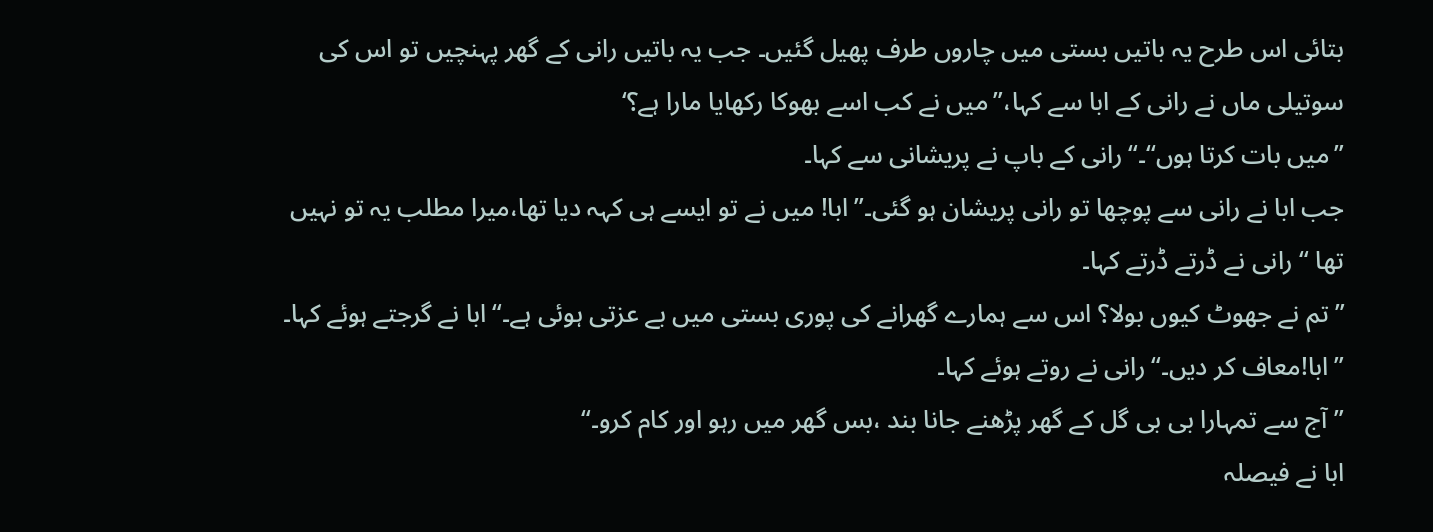بتائی اس طرح یہ باتیں بستی میں چاروں طرف پھیل گئیں۔ جب یہ باتیں رانی کے گھر پہنچیں تو اس کی سوتیلی ماں نے رانی کے ابا سے کہا،”میں نے کب اسے بھوکا رکھایا مارا ہے؟‘
”میں بات کرتا ہوں‘‘۔“رانی کے باپ نے پریشانی سے کہا۔
جب ابا نے رانی سے پوچھا تو رانی پریشان ہو گئی۔”ابا! میں نے تو ایسے ہی کہہ دیا تھا،میرا مطلب یہ تو نہیں تھا “رانی نے ڈرتے ڈرتے کہا۔
”تم نے جھوٹ کیوں بولا؟ اس سے ہمارے گھرانے کی پوری بستی میں بے عزتی ہوئی ہے۔“ابا نے گرجتے ہوئے کہا۔
”ابا!معاف کر دیں۔“رانی نے روتے ہوئے کہا۔
”آج سے تمہارا بی بی گل کے گھر پڑھنے جانا بند ،بس گھر میں رہو اور کام کرو۔“
ابا نے فیصلہ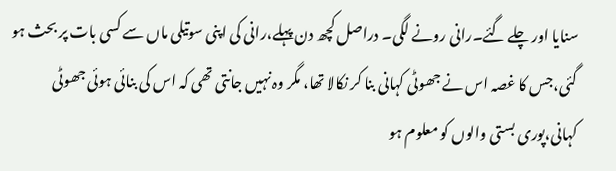سنایا اور چلے گئے۔رانی رونے لگی۔ دراصل کچھ دن پہلے،رانی کی اپنی سوتیلی ماں سے کسی بات پر بحث ہو گئی،جس کا غصہ اس نے جھوٹی کہانی بنا کر نکالا تھا، مگر وہ نہیں جانتی تھی کہ اس کی بنائی ہوئی جھوٹی کہانی،پوری بستی والوں کو معلوم ہو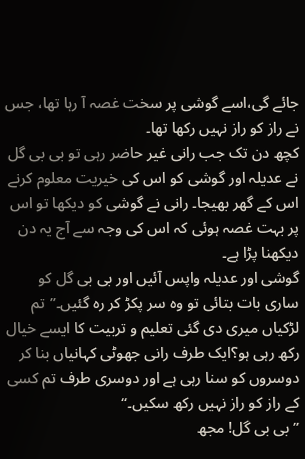جائے گی،اسے گوشی پر سخت غصہ آ رہا تھا، جس نے راز کو راز نہیں رکھا تھا۔
کچھ دن تک جب رانی غیر حاضر رہی تو بی بی گل نے عدیلہ اور گوشی کو اس کی خیریت معلوم کرنے اس کے گھر بھیجا۔ رانی نے گوشی کو دیکھا تو اس پر بہت غصہ ہوئی کہ اس کی وجہ سے آج یہ دن دیکھنا پڑا ہے۔
گوشی اور عدیلہ واپس آئیں اور بی بی گل کو ساری بات بتائی تو وہ سر پکڑ کر رہ گئیں۔”تم لڑکیاں میری دی گئی تعلیم و تربیت کا ایسے خیال رکھ رہی ہو؟ایک طرف رانی جھوٹی کہانیاں بنا کر دوسروں کو سنا رہی ہے اور دوسری طرف تم کسی کے راز کو راز نہیں رکھ سکیں۔“
”بی بی گل! مجھ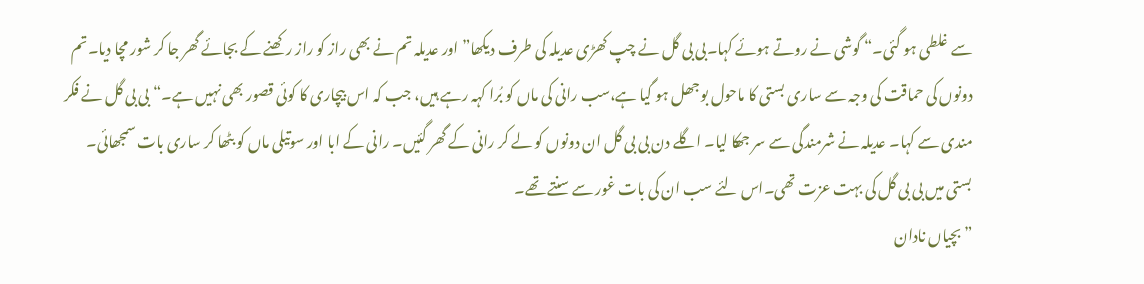سے غلطی ہو گئی۔“ گوشی نے روتے ہوئے کہا۔بی بی گل نے چپ کھڑی عدیلہ کی طرف دیکھا”اور عدیلہ تم نے بھی راز کو راز رکھنے کے بجائے گھر جا کر شور مچا دیا۔تم دونوں کی حماقت کی وجہ سے ساری بستی کا ماحول بوجھل ہو گیا ہے،سب رانی کی ماں کو بُرا کہہ رہے ہیں، جب کہ اس بیچاری کا کوئی قصور بھی نہیں ہے۔“ بی بی گل نے فکر مندی سے کہا۔ عدیلہ نے شرمندگی سے سر جھکا لیا۔ اگلے دن بی بی گل ان دونوں کو لے کر رانی کے گھر گئیں۔ رانی کے ابا اور سوتیلی ماں کو بٹھا کر ساری بات سمجھائی۔
بستی میں بی بی گل کی بہت عزت تھی۔اس لئے سب ان کی بات غور سے سنتے تھے۔
”بچیاں نادان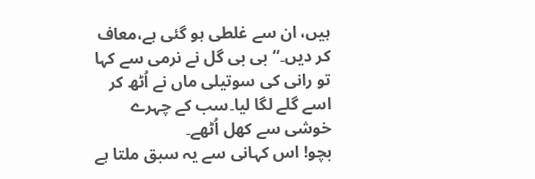ہیں، ان سے غلطی ہو گئی ہے،معاف کر دیں۔“بی بی گل نے نرمی سے کہا تو رانی کی سوتیلی ماں نے اُٹھ کر اسے گلے لگا لیا۔سب کے چہرے خوشی سے کھل اُٹھے۔
بچو! اس کہانی سے یہ سبق ملتا ہے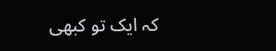کہ ایک تو کبھی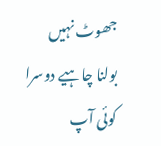جھوٹ نہیں بولنا چاہیے دوسرا کوئی آپ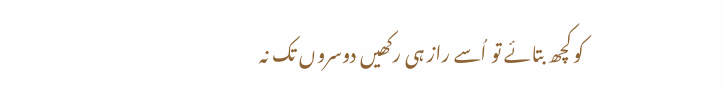کو کچھ بتائے تو اُسے راز ہی رکھیں دوسروں تک نہ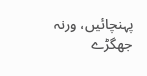پہنچائیں، ورنہ جھگڑے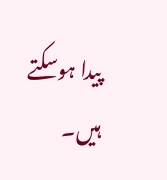پیدا ہوسکتے ہیں۔